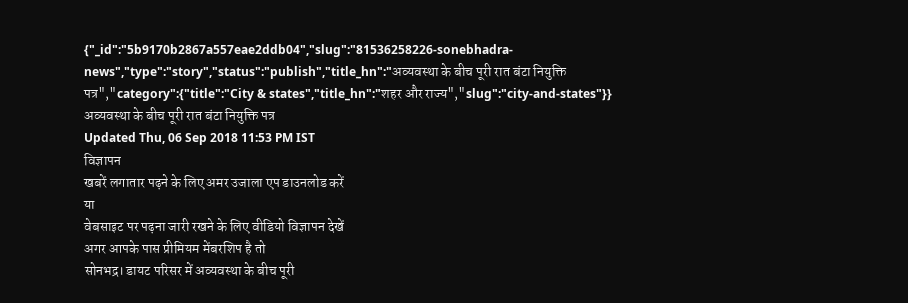{"_id":"5b9170b2867a557eae2ddb04","slug":"81536258226-sonebhadra-news","type":"story","status":"publish","title_hn":"अव्यवस्था के बीच पूरी रात बंटा नियुक्ति पत्र","category":{"title":"City & states","title_hn":"शहर और राज्य","slug":"city-and-states"}}
अव्यवस्था के बीच पूरी रात बंटा नियुक्ति पत्र
Updated Thu, 06 Sep 2018 11:53 PM IST
विज्ञापन
खबरें लगातार पढ़ने के लिए अमर उजाला एप डाउनलोड करें
या
वेबसाइट पर पढ़ना जारी रखने के लिए वीडियो विज्ञापन देखें
अगर आपके पास प्रीमियम मेंबरशिप है तो
सोनभद्र। डायट परिसर में अव्यवस्था के बीच पूरी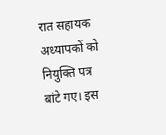रात सहायक अध्यापकों को नियुक्ति पत्र बांटे गए। इस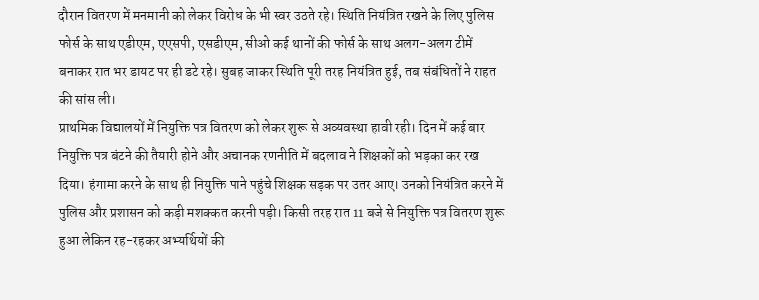दौरान वितरण में मनमानी को लेकर विरोध के भी स्वर उठते रहे। स्थिति नियंत्रित रखने के लिए पुलिस फोर्स के साथ एडीएम, एएसपी, एसडीएम, सीओ कई थानों की फोर्स के साथ अलग-अलग टीमें बनाकर रात भर डायट पर ही डटे रहे। सुबह जाकर स्थिति पूरी तरह नियंत्रित हुई, तब संबंधितों ने राहत की सांस ली।
प्राथमिक विद्यालयों में नियुक्ति पत्र वितरण को लेकर शुरू से अव्यवस्था हावी रही। दिन में कई बार नियुक्ति पत्र बंटने की तैयारी होने और अचानक रणनीति में बदलाव ने शिक्षकों को भड़का कर रख दिया। हंगामा करने के साथ ही नियुक्ति पाने पहुंचे शिक्षक सड़क पर उतर आए। उनको नियंत्रित करने में पुलिस और प्रशासन को कड़ी मशक्कत करनी पड़ी। किसी तरह रात 11 बजे से नियुक्ति पत्र वितरण शुरू हुआ लेकिन रह-रहकर अभ्यर्थियों की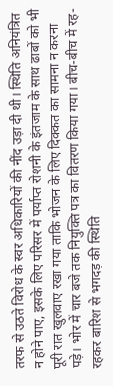तरफ से उठते विरोध के स्वर अधिकारियों की नींद उड़ा दी थी। स्थिति अनियंत्रित न होने पाए, इसके लिए परिसर में पर्याप्त रोशनी के इंतजाम के साथ ढाबों को भी पूरी रात खुलवाए रखा गया ताकि भोजन के लिए दिक्कत का सामना न करना पड़े। भोर में चार बजे तक नियुक्ति पत्र का वितरण किया गया। बीच-बीच में रह-रहकर बारिश से भगदड़ की स्थिति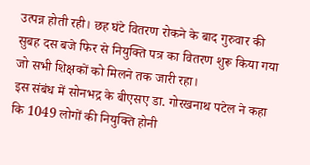उत्पन्न होती रही। छह घंटे वितरण रोकने के बाद गुरुवार की सुबह दस बजे फिर से नियुक्ति पत्र का वितरण शुरू किया गया जो सभी शिक्षकों को मिलने तक जारी रहा।
इस संबंध में सोनभद्र के बीएसए डा. गोरखनाथ पटेल ने कहा कि 1049 लोगों की नियुक्ति होनी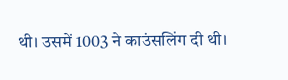थी। उसमें 1003 ने काउंसलिंग दी थी।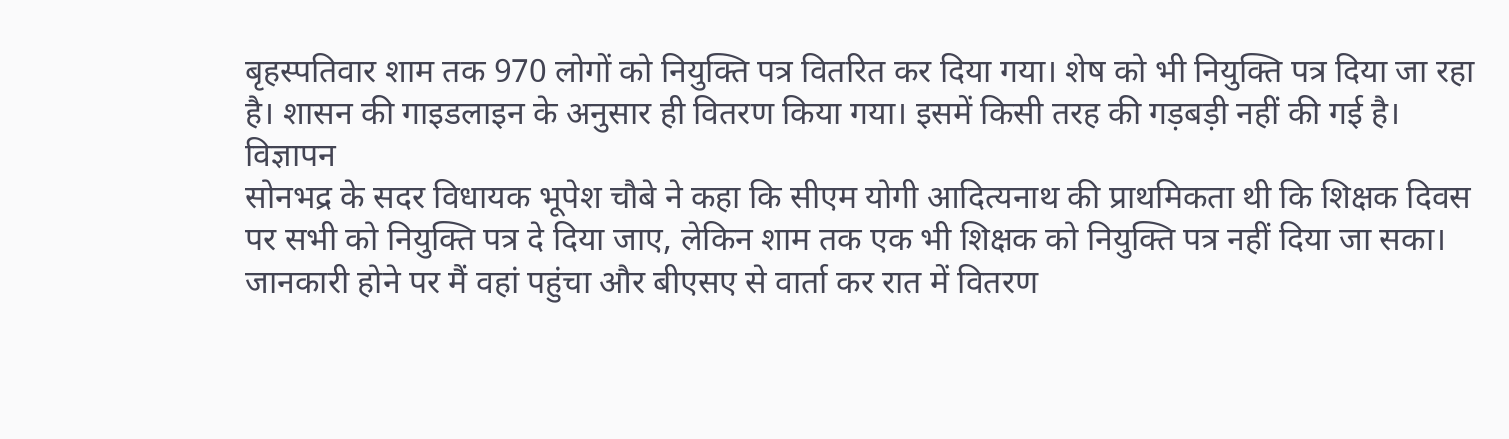बृहस्पतिवार शाम तक 970 लोगों को नियुक्ति पत्र वितरित कर दिया गया। शेष को भी नियुक्ति पत्र दिया जा रहा है। शासन की गाइडलाइन के अनुसार ही वितरण किया गया। इसमें किसी तरह की गड़बड़ी नहीं की गई है।
विज्ञापन
सोनभद्र के सदर विधायक भूपेश चौबे ने कहा कि सीएम योगी आदित्यनाथ की प्राथमिकता थी कि शिक्षक दिवस पर सभी को नियुक्ति पत्र दे दिया जाए, लेकिन शाम तक एक भी शिक्षक को नियुक्ति पत्र नहीं दिया जा सका। जानकारी होने पर मैं वहां पहुंचा और बीएसए से वार्ता कर रात में वितरण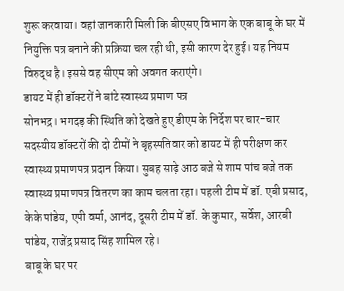शुरू करवाया। वहां जानकारी मिली कि बीएसए विभाग के एक बाबू के घर में नियुक्ति पत्र बनाने की प्रक्रिया चल रही थी, इसी कारण देर हुई। यह नियम विरुद्ध है। इससे वह सीएम को अवगत कराएंगे।
डायट में ही डॉक्टरों ने बांटे स्वास्थ्य प्रमाण पत्र
सोनभद्र। भगदड़ की स्थिति को देखते हुए डीएम के निर्देश पर चार-चार सदस्यीय डॉक्टरों की दो टीमों ने बृहस्पतिवार को डायट में ही परीक्षण कर स्वास्थ्य प्रमाणपत्र प्रदान किया। सुबह साढ़े आठ बजे से शाम पांच बजे तक स्वास्थ्य प्रमाणपत्र वितरण का काम चलता रहा। पहली टीम में डॉ. एबी प्रसाद, केके पांडेय, एपी वर्मा, आनंद, दूसरी टीम में डॉ. के कुमार, सर्वेश, आरबी पांडेय, राजेंद्र प्रसाद सिंह शामिल रहे।
बाबू के घर पर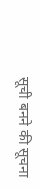सूची बनने की सूचना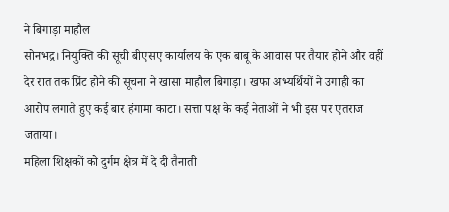ने बिगाड़ा माहौल
सोनभद्र। नियुक्ति की सूची बीएसए कार्यालय के एक बाबू के आवास पर तैयार होने और वहीं देर रात तक प्रिंट होने की सूचना ने खासा माहौल बिगाड़ा। खफा अभ्यर्थियों ने उगाही का आरोप लगाते हुए कई बार हंगामा काटा। सत्ता पक्ष के कई नेताओं ने भी इस पर एतराज जताया।
महिला शिक्षकों को दुर्गम क्षेत्र में दे दी तैनाती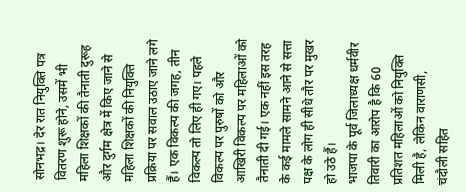सोनभद्र। देर रात नियुक्ति पत्र वितरण शुरू होने, उसमें भी महिला शिक्षकों की तैनाती दुरूह और दुर्गम क्षेत्र में किए जाने से महिला शिक्षकों की नियुक्ति प्रक्रिया पर सवाल उठाए जाने लगे हैं। एक विकल्प की जगह, तीन विकल्प तो लिए ही गए। पहले विकल्प पर पुरुषों को और आखिरी विकल्प पर महिलाओं को तैनाती दी गई। एक नहीं इस तरह के कई मामले सामने आने से सत्ता पक्ष के लोग ही सीधे तौर पर मुखर हो उठे हैं।
भाजपा के पूर्व जिलाध्यक्ष धर्मवीर तिवारी का आरोप है कि 60 प्रतिशत महिलाओं को नियुक्ति मिली है, लेकिन वाराणसी, चंदौली सहित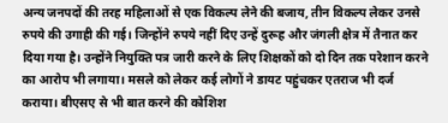अन्य जनपदों की तरह महिलाओं से एक विकल्प लेने की बजाय, तीन विकल्प लेकर उनसे रुपये की उगाही की गई। जिन्होंने रुपये नहीं दिए उन्हें दुरूह और जंगली क्षेत्र में तैनात कर दिया गया है। उन्होंने नियुक्ति पत्र जारी करने के लिए शिक्षकों को दो दिन तक परेशान करने का आरोप भी लगाया। मसले को लेकर कई लोगों ने डायट पहुंचकर एतराज भी दर्ज कराया। बीएसए से भी बात करने की कोशिश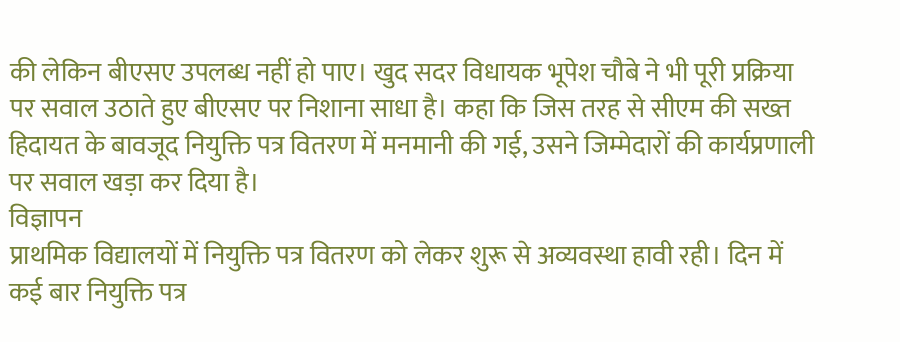की लेकिन बीएसए उपलब्ध नहीं हो पाए। खुद सदर विधायक भूपेश चौबे ने भी पूरी प्रक्रिया पर सवाल उठाते हुए बीएसए पर निशाना साधा है। कहा कि जिस तरह से सीएम की सख्त हिदायत के बावजूद नियुक्ति पत्र वितरण में मनमानी की गई, उसने जिम्मेदारों की कार्यप्रणाली पर सवाल खड़ा कर दिया है।
विज्ञापन
प्राथमिक विद्यालयों में नियुक्ति पत्र वितरण को लेकर शुरू से अव्यवस्था हावी रही। दिन में कई बार नियुक्ति पत्र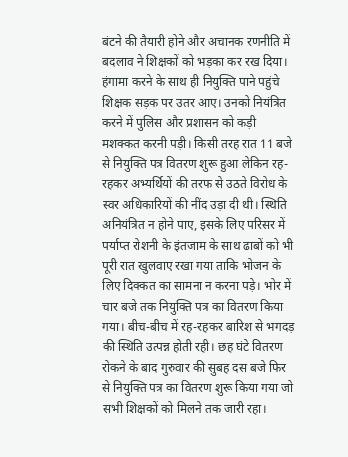बंटने की तैयारी होने और अचानक रणनीति में बदलाव ने शिक्षकों को भड़का कर रख दिया। हंगामा करने के साथ ही नियुक्ति पाने पहुंचे शिक्षक सड़क पर उतर आए। उनको नियंत्रित करने में पुलिस और प्रशासन को कड़ी मशक्कत करनी पड़ी। किसी तरह रात 11 बजे से नियुक्ति पत्र वितरण शुरू हुआ लेकिन रह-रहकर अभ्यर्थियों की तरफ से उठते विरोध के स्वर अधिकारियों की नींद उड़ा दी थी। स्थिति अनियंत्रित न होने पाए, इसके लिए परिसर में पर्याप्त रोशनी के इंतजाम के साथ ढाबों को भी पूरी रात खुलवाए रखा गया ताकि भोजन के लिए दिक्कत का सामना न करना पड़े। भोर में चार बजे तक नियुक्ति पत्र का वितरण किया गया। बीच-बीच में रह-रहकर बारिश से भगदड़ की स्थिति उत्पन्न होती रही। छह घंटे वितरण रोकने के बाद गुरुवार की सुबह दस बजे फिर से नियुक्ति पत्र का वितरण शुरू किया गया जो सभी शिक्षकों को मिलने तक जारी रहा।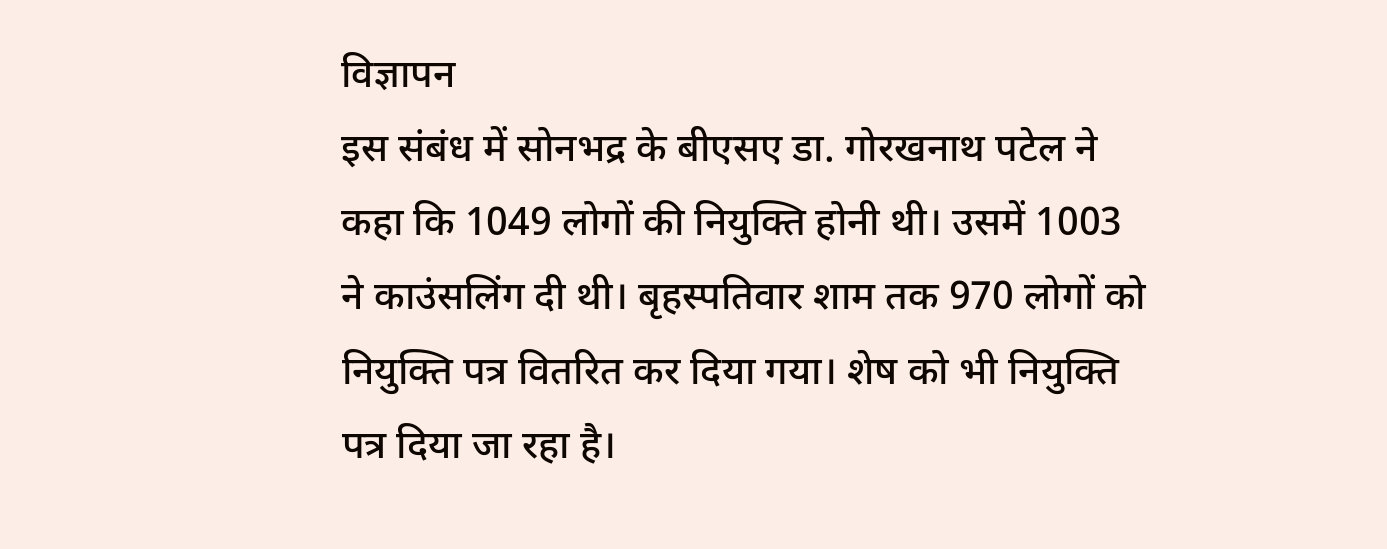विज्ञापन
इस संबंध में सोनभद्र के बीएसए डा. गोरखनाथ पटेल ने कहा कि 1049 लोगों की नियुक्ति होनी थी। उसमें 1003 ने काउंसलिंग दी थी। बृहस्पतिवार शाम तक 970 लोगों को नियुक्ति पत्र वितरित कर दिया गया। शेष को भी नियुक्ति पत्र दिया जा रहा है।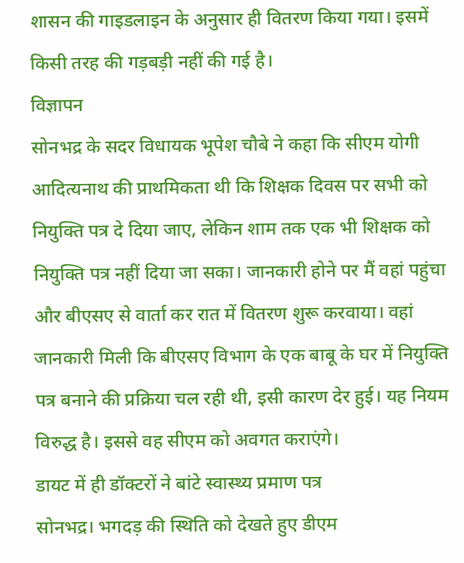शासन की गाइडलाइन के अनुसार ही वितरण किया गया। इसमें किसी तरह की गड़बड़ी नहीं की गई है।
विज्ञापन
सोनभद्र के सदर विधायक भूपेश चौबे ने कहा कि सीएम योगी आदित्यनाथ की प्राथमिकता थी कि शिक्षक दिवस पर सभी को नियुक्ति पत्र दे दिया जाए, लेकिन शाम तक एक भी शिक्षक को नियुक्ति पत्र नहीं दिया जा सका। जानकारी होने पर मैं वहां पहुंचा और बीएसए से वार्ता कर रात में वितरण शुरू करवाया। वहां जानकारी मिली कि बीएसए विभाग के एक बाबू के घर में नियुक्ति पत्र बनाने की प्रक्रिया चल रही थी, इसी कारण देर हुई। यह नियम विरुद्ध है। इससे वह सीएम को अवगत कराएंगे।
डायट में ही डॉक्टरों ने बांटे स्वास्थ्य प्रमाण पत्र
सोनभद्र। भगदड़ की स्थिति को देखते हुए डीएम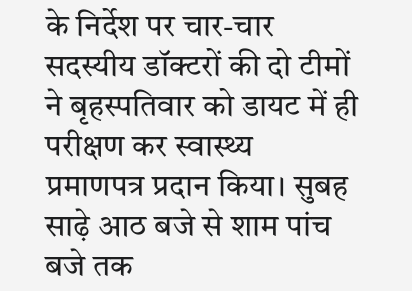के निर्देश पर चार-चार सदस्यीय डॉक्टरों की दो टीमों ने बृहस्पतिवार को डायट में ही परीक्षण कर स्वास्थ्य प्रमाणपत्र प्रदान किया। सुबह साढ़े आठ बजे से शाम पांच बजे तक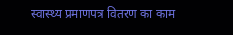स्वास्थ्य प्रमाणपत्र वितरण का काम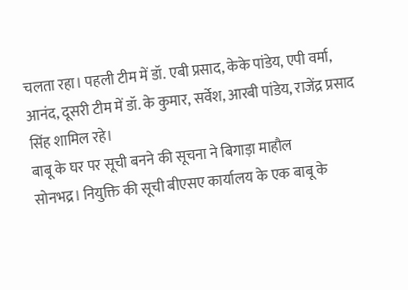चलता रहा। पहली टीम में डॉ. एबी प्रसाद, केके पांडेय, एपी वर्मा, आनंद, दूसरी टीम में डॉ. के कुमार, सर्वेश, आरबी पांडेय, राजेंद्र प्रसाद सिंह शामिल रहे।
बाबू के घर पर सूची बनने की सूचना ने बिगाड़ा माहौल
सोनभद्र। नियुक्ति की सूची बीएसए कार्यालय के एक बाबू के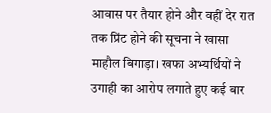आवास पर तैयार होने और वहीं देर रात तक प्रिंट होने की सूचना ने खासा माहौल बिगाड़ा। खफा अभ्यर्थियों ने उगाही का आरोप लगाते हुए कई बार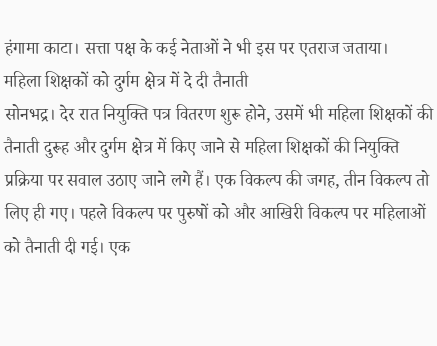हंगामा काटा। सत्ता पक्ष के कई नेताओं ने भी इस पर एतराज जताया।
महिला शिक्षकों को दुर्गम क्षेत्र में दे दी तैनाती
सोनभद्र। देर रात नियुक्ति पत्र वितरण शुरू होने, उसमें भी महिला शिक्षकों की तैनाती दुरूह और दुर्गम क्षेत्र में किए जाने से महिला शिक्षकों की नियुक्ति प्रक्रिया पर सवाल उठाए जाने लगे हैं। एक विकल्प की जगह, तीन विकल्प तो लिए ही गए। पहले विकल्प पर पुरुषों को और आखिरी विकल्प पर महिलाओं को तैनाती दी गई। एक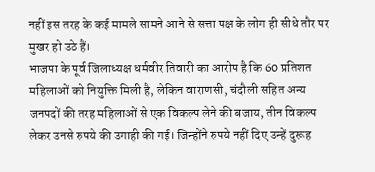नहीं इस तरह के कई मामले सामने आने से सत्ता पक्ष के लोग ही सीधे तौर पर मुखर हो उठे हैं।
भाजपा के पूर्व जिलाध्यक्ष धर्मवीर तिवारी का आरोप है कि 60 प्रतिशत महिलाओं को नियुक्ति मिली है, लेकिन वाराणसी, चंदौली सहित अन्य जनपदों की तरह महिलाओं से एक विकल्प लेने की बजाय, तीन विकल्प लेकर उनसे रुपये की उगाही की गई। जिन्होंने रुपये नहीं दिए उन्हें दुरूह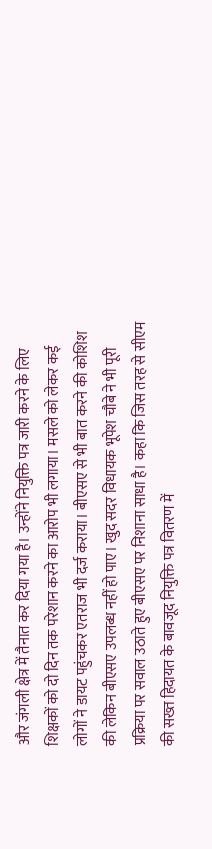और जंगली क्षेत्र में तैनात कर दिया गया है। उन्होंने नियुक्ति पत्र जारी करने के लिए शिक्षकों को दो दिन तक परेशान करने का आरोप भी लगाया। मसले को लेकर कई लोगों ने डायट पहुंचकर एतराज भी दर्ज कराया। बीएसए से भी बात करने की कोशिश की लेकिन बीएसए उपलब्ध नहीं हो पाए। खुद सदर विधायक भूपेश चौबे ने भी पूरी प्रक्रिया पर सवाल उठाते हुए बीएसए पर निशाना साधा है। कहा कि जिस तरह से सीएम की सख्त हिदायत के बावजूद नियुक्ति पत्र वितरण में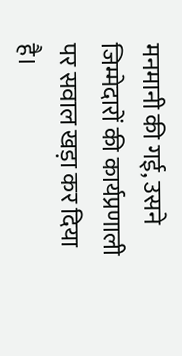मनमानी की गई, उसने जिम्मेदारों की कार्यप्रणाली पर सवाल खड़ा कर दिया है।